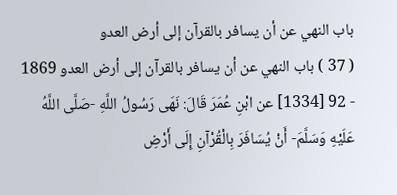باب النهي عن أن يسافر بالقرآن إلى أرض العدو
( 37 ) باب النهي عن أن يسافر بالقرآن إلى أرض العدو 1869 - 92 [1334] عن ابْنِ عُمَرَ قَالَ: نَهَى رَسُولُ اللَّهِ -صَلَّى اللَّهُ عَلَيْهِ وَسَلَّمَ- أَنْ يُسَافَرَ بِالْقُرْآنِ إِلَى أَرْضِ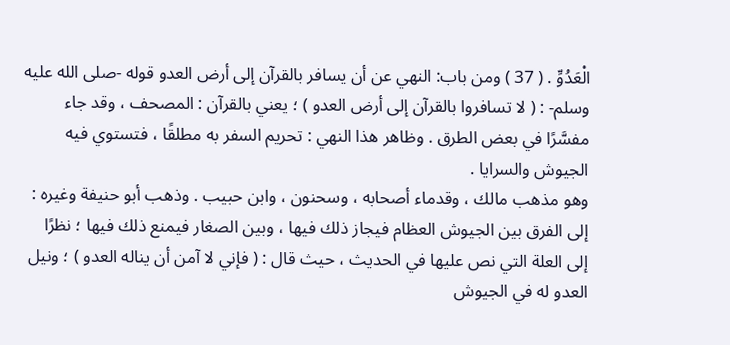الْعَدُوِّ . ( 37 ) ومن باب: النهي عن أن يسافر بالقرآن إلى أرض العدو قوله -صلى الله عليه وسلم- : ( لا تسافروا بالقرآن إلى أرض العدو ) ؛ يعني بالقرآن : المصحف ، وقد جاء مفسَّرًا في بعض الطرق . وظاهر هذا النهي : تحريم السفر به مطلقًا ، فتستوي فيه الجيوش والسرايا .
وهو مذهب مالك ، وقدماء أصحابه ، وسحنون ، وابن حبيب . وذهب أبو حنيفة وغيره : إلى الفرق بين الجيوش العظام فيجاز ذلك فيها ، وبين الصغار فيمنع ذلك فيها ؛ نظرًا إلى العلة التي نص عليها في الحديث ، حيث قال : ( فإني لا آمن أن يناله العدو ) ؛ ونيل العدو له في الجيوش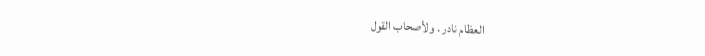العظام نادر . ولأصحاب القول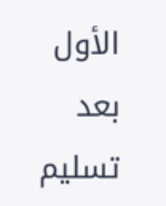الأول بعد تسليم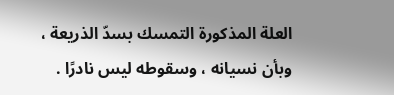العلة المذكورة التمسك بسدّ الذريعة ، وبأن نسيانه ، وسقوطه ليس نادرًا .